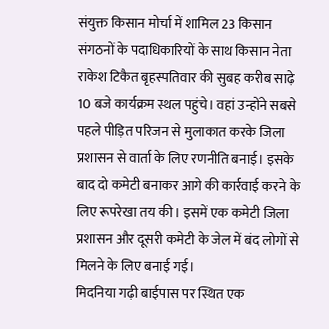संयुक्त किसान मोर्चा में शामिल 23 किसान संगठनों के पदाधिकारियों के साथ किसान नेता राकेश टिकैत बृहस्पतिवार की सुबह करीब साढ़े 10 बजे कार्यक्रम स्थल पहुंचे। वहां उन्होंने सबसे पहले पीड़ित परिजन से मुलाकात करके जिला प्रशासन से वार्ता के लिए रणनीति बनाई। इसके बाद दो कमेटी बनाकर आगे की कार्रवाई करने के लिए रूपरेखा तय की। इसमें एक कमेटी जिला प्रशासन और दूसरी कमेटी के जेल में बंद लोगों से मिलने के लिए बनाई गई।
मिदनिया गढ़ी बाईपास पर स्थित एक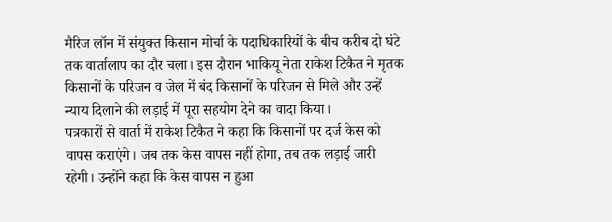मैरिज लॉन में संयुक्त किसान मोर्चा के पदाधिकारियों के बीच करीब दो घंटे तक वार्तालाप का दौर चला। इस दौरान भाकियू नेता राकेश टिकैत ने मृतक किसानों के परिजन व जेल में बंद किसानों के परिजन से मिले और उन्हें न्याय दिलाने की लड़ाई में पूरा सहयोग देने का वादा किया।
पत्रकारों से वार्ता में राकेश टिकैत ने कहा कि किसानों पर दर्ज केस को वापस कराएंगे। जब तक केस वापस नहीं होगा, तब तक लड़ाई जारी रहेगी। उन्होंने कहा कि केस वापस न हुआ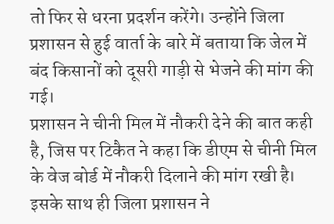तो फिर से धरना प्रदर्शन करेंगे। उन्होंने जिला प्रशासन से हुई वार्ता के बारे में बताया कि जेल में बंद किसानों को दूसरी गाड़ी से भेजने की मांग की गई।
प्रशासन ने चीनी मिल में नौकरी देने की बात कही है, जिस पर टिकैत ने कहा कि डीएम से चीनी मिल के वेज बोर्ड में नौकरी दिलाने की मांग रखी है। इसके साथ ही जिला प्रशासन ने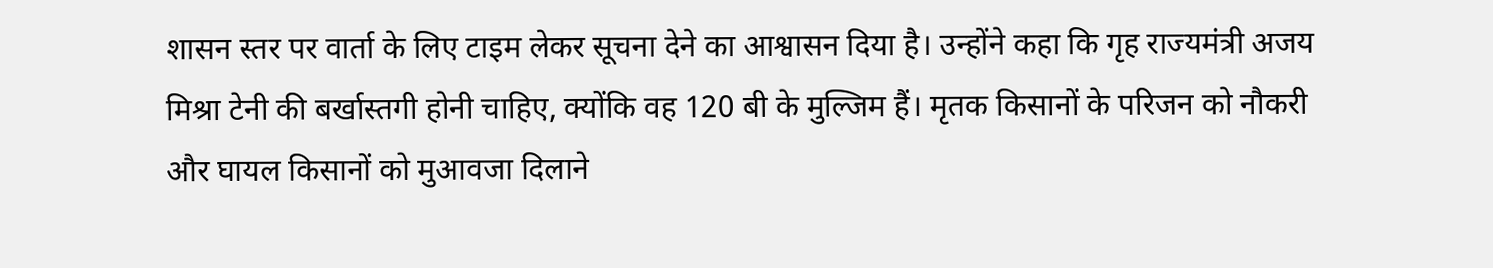शासन स्तर पर वार्ता के लिए टाइम लेकर सूचना देने का आश्वासन दिया है। उन्होंने कहा कि गृह राज्यमंत्री अजय मिश्रा टेनी की बर्खास्तगी होनी चाहिए, क्योंकि वह 120 बी के मुल्जिम हैं। मृतक किसानों के परिजन को नौकरी और घायल किसानों को मुआवजा दिलाने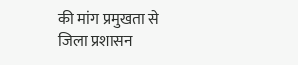की मांग प्रमुखता से जिला प्रशासन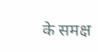के समक्ष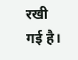रखी गई है।